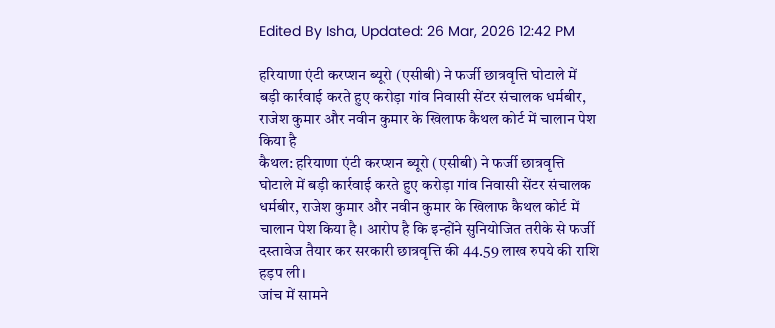Edited By Isha, Updated: 26 Mar, 2026 12:42 PM

हरियाणा एंटी करप्शन ब्यूरो (एसीबी) ने फर्जी छात्रवृत्ति घोटाले में बड़ी कार्रवाई करते हुए करोड़ा गांव निवासी सेंटर संचालक धर्मबीर, राजेश कुमार और नवीन कुमार के खिलाफ कैथल कोर्ट में चालान पेश किया है
कैथल: हरियाणा एंटी करप्शन ब्यूरो (एसीबी) ने फर्जी छात्रवृत्ति घोटाले में बड़ी कार्रवाई करते हुए करोड़ा गांव निवासी सेंटर संचालक धर्मबीर, राजेश कुमार और नवीन कुमार के खिलाफ कैथल कोर्ट में चालान पेश किया है। आरोप है कि इन्होंने सुनियोजित तरीके से फर्जी दस्तावेज तैयार कर सरकारी छात्रवृत्ति की 44.59 लाख रुपये की राशि हड़प ली।
जांच में सामने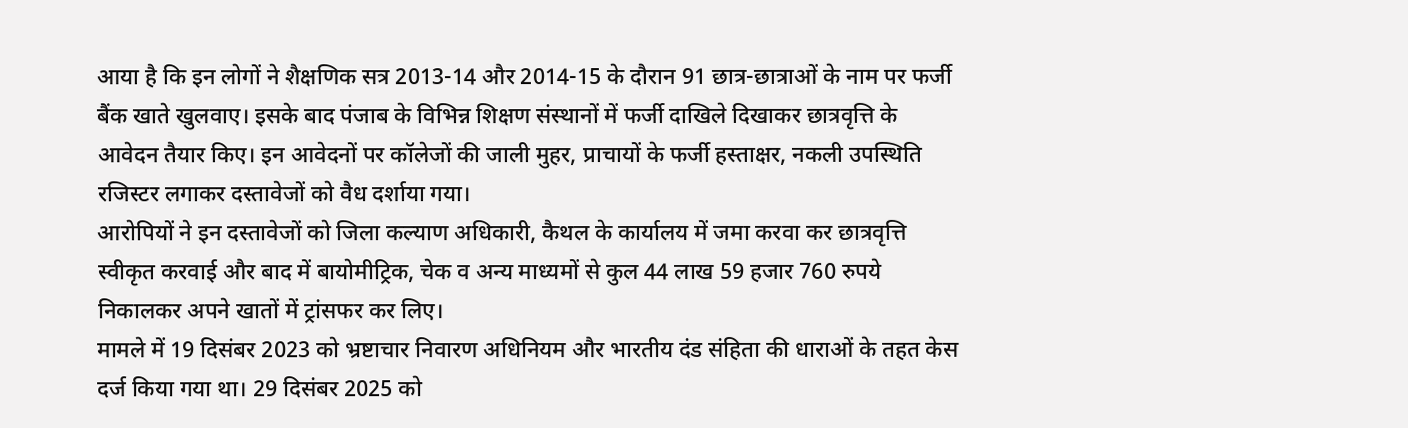आया है कि इन लोगों ने शैक्षणिक सत्र 2013-14 और 2014-15 के दौरान 91 छात्र-छात्राओं के नाम पर फर्जी बैंक खाते खुलवाए। इसके बाद पंजाब के विभिन्न शिक्षण संस्थानों में फर्जी दाखिले दिखाकर छात्रवृत्ति के आवेदन तैयार किए। इन आवेदनों पर कॉलेजों की जाली मुहर, प्राचायों के फर्जी हस्ताक्षर, नकली उपस्थिति रजिस्टर लगाकर दस्तावेजों को वैध दर्शाया गया।
आरोपियों ने इन दस्तावेजों को जिला कल्याण अधिकारी, कैथल के कार्यालय में जमा करवा कर छात्रवृत्ति स्वीकृत करवाई और बाद में बायोमीट्रिक, चेक व अन्य माध्यमों से कुल 44 लाख 59 हजार 760 रुपये निकालकर अपने खातों में ट्रांसफर कर लिए।
मामले में 19 दिसंबर 2023 को भ्रष्टाचार निवारण अधिनियम और भारतीय दंड संहिता की धाराओं के तहत केस दर्ज किया गया था। 29 दिसंबर 2025 को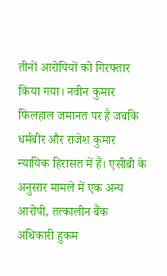तीनों आरोपियों को गिरफ्तार किया गया। नवीन कुमार फिलहाल जमानत पर है जबकि धर्मबीर और राजेश कुमार न्यायिक हिरासत में हैं। एसीबी के अनुसार मामले में एक अन्य आरोपी, तत्कालीन बैंक अधिकारी हुकम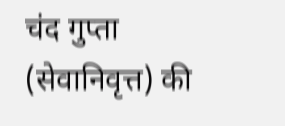चंद गुप्ता (सेवानिवृत्त) की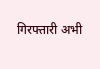गिरफ्तारी अभी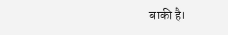बाकी है।